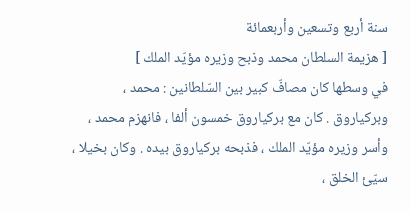سنة أربع وتسعين وأربعمائة
[ هزيمة السلطان محمد وذبح وزيره مؤيّد الملك ]
في وسطها كان مصافّ كبير بين السّلطانين : محمد ، وبركياروق . كان مع بركياروق خمسون ألفا ، فانهزم محمد ، وأسر وزيره مؤيّد الملك ، فذبحه بركياروق بيده . وكان بخيلا ، سيّئ الخلق ،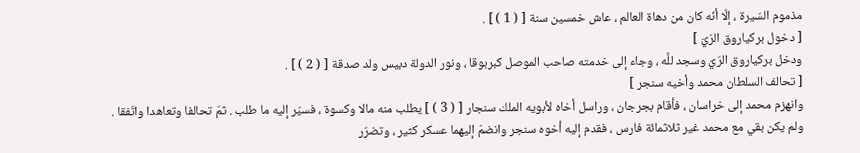مذموم السّيرة ، إلّا أنّه كان من دهاة العالم ، عاش خمسين سنة [ ( 1 ) ] .
[ دخول بركياروق الرّيّ ]
ودخل بركياروق الرّيّ وسجد للَّه ، وجاء إلى خدمته صاحب الموصل كبربوقا ، ونور الدولة دبيس ولد صدقة [ ( 2 ) ] .
[ تحالف السلطان محمد وأخيه سنجر ]
وانهزم محمد إلى خراسان ، فأقام بجرجان ، وراسل أخاه لأبويه الملك سنجار [ ( 3 ) ] يطلب منه مالا وكسوة ، فسيّر إليه ما طلب . ثمّ تحالفا وتعاهدا واتّفقا .
ولم يكن بقي مع محمد غير ثلاثمائة فارس ، فقدم إليه أخوه سنجر وانضمّ إليهما عسكر كثير ، وتضرّر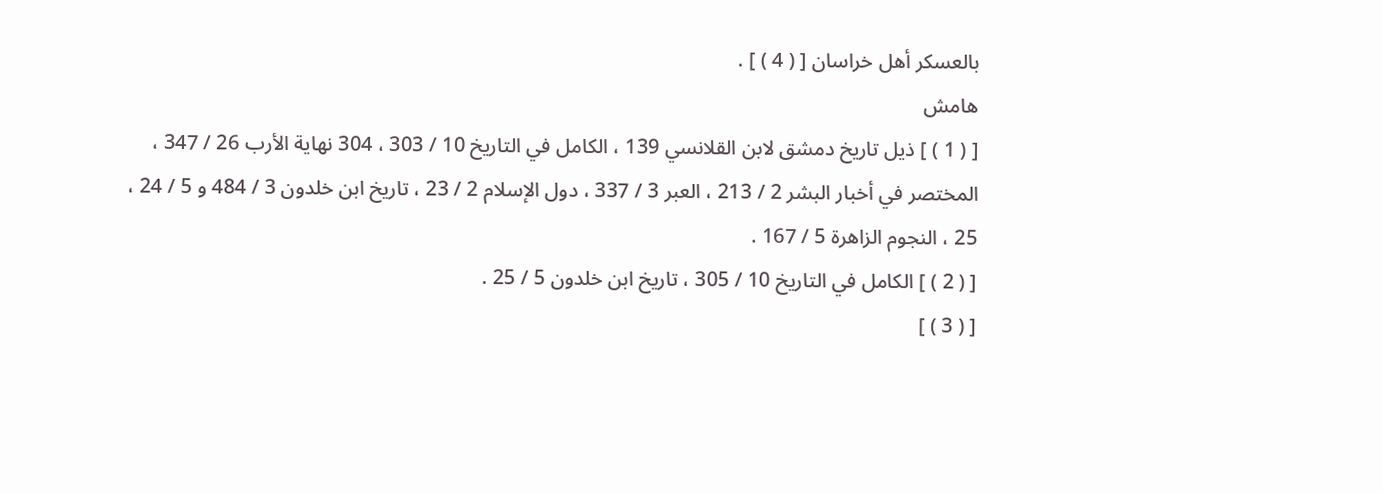بالعسكر أهل خراسان [ ( 4 ) ] .
هامش
[ ( 1 ) ] ذيل تاريخ دمشق لابن القلانسي 139 ، الكامل في التاريخ 10 / 303 ، 304 نهاية الأرب 26 / 347 ، المختصر في أخبار البشر 2 / 213 ، العبر 3 / 337 ، دول الإسلام 2 / 23 ، تاريخ ابن خلدون 3 / 484 و 5 / 24 ، 25 ، النجوم الزاهرة 5 / 167 .
[ ( 2 ) ] الكامل في التاريخ 10 / 305 ، تاريخ ابن خلدون 5 / 25 .
[ ( 3 ) ]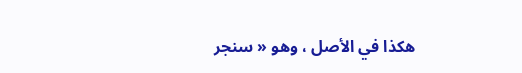هكذا في الأصل ، وهو « سنجر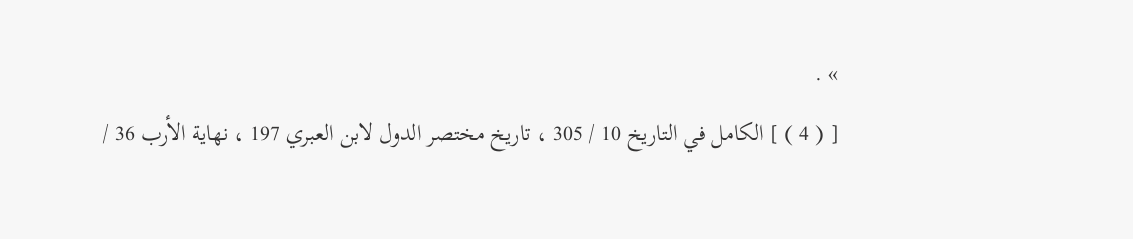» .
[ ( 4 ) ] الكامل في التاريخ 10 / 305 ، تاريخ مختصر الدول لابن العبري 197 ، نهاية الأرب 36 /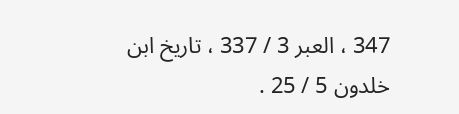347 ، العبر 3 / 337 ، تاريخ ابن خلدون 5 / 25 .